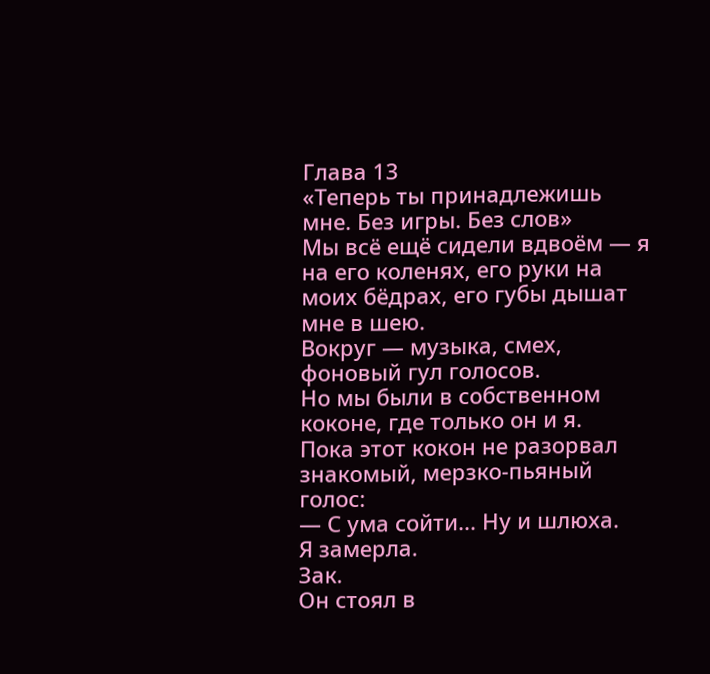Глава 13
«Теперь ты принадлежишь мне. Без игры. Без слов»
Мы всё ещё сидели вдвоём — я на его коленях, его руки на моих бёдрах, его губы дышат мне в шею.
Вокруг — музыка, смех, фоновый гул голосов.
Но мы были в собственном коконе, где только он и я.
Пока этот кокон не разорвал знакомый, мерзко-пьяный голос:
— С ума сойти... Ну и шлюха.
Я замерла.
Зак.
Он стоял в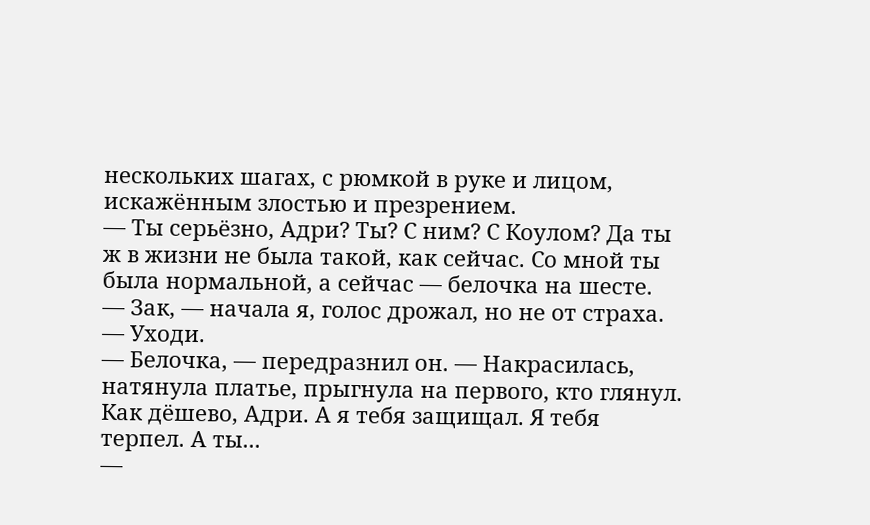нескольких шагах, с рюмкой в руке и лицом, искажённым злостью и презрением.
— Ты серьёзно, Адри? Ты? С ним? С Коулом? Да ты ж в жизни не была такой, как сейчас. Со мной ты была нормальной, а сейчас — белочка на шесте.
— Зак, — начала я, голос дрожал, но не от страха. — Уходи.
— Белочка, — передразнил он. — Накрасилась, натянула платье, прыгнула на первого, кто глянул. Как дёшево, Адри. А я тебя защищал. Я тебя терпел. А ты...
—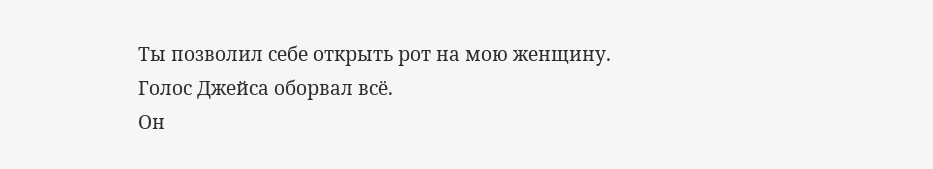Ты позволил себе открыть рот на мою женщину.
Голос Джейса оборвал всё.
Он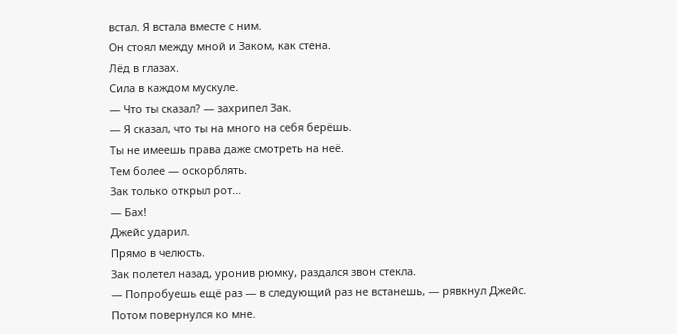встал. Я встала вместе с ним.
Он стоял между мной и Заком, как стена.
Лёд в глазах.
Сила в каждом мускуле.
— Что ты сказал? — захрипел Зак.
— Я сказал, что ты на много на себя берёшь.
Ты не имеешь права даже смотреть на неё.
Тем более — оскорблять.
Зак только открыл рот...
— Бах!
Джейс ударил.
Прямо в челюсть.
Зак полетел назад, уронив рюмку, раздался звон стекла.
— Попробуешь ещё раз — в следующий раз не встанешь, — рявкнул Джейс.
Потом повернулся ко мне.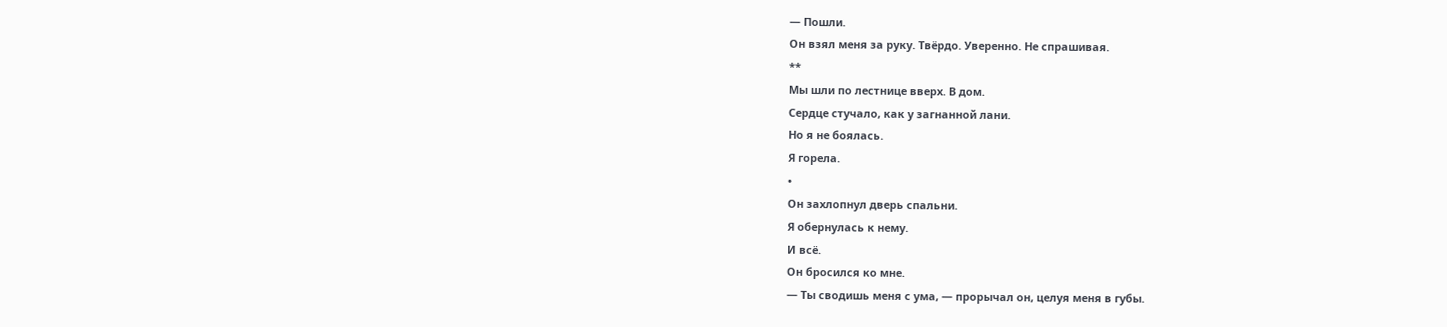— Пошли.
Он взял меня за руку. Твёрдо. Уверенно. Не спрашивая.
**
Мы шли по лестнице вверх. В дом.
Сердце стучало, как у загнанной лани.
Но я не боялась.
Я горела.
•
Он захлопнул дверь спальни.
Я обернулась к нему.
И всё.
Он бросился ко мне.
— Ты сводишь меня с ума, — прорычал он, целуя меня в губы.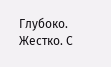Глубоко. Жестко. С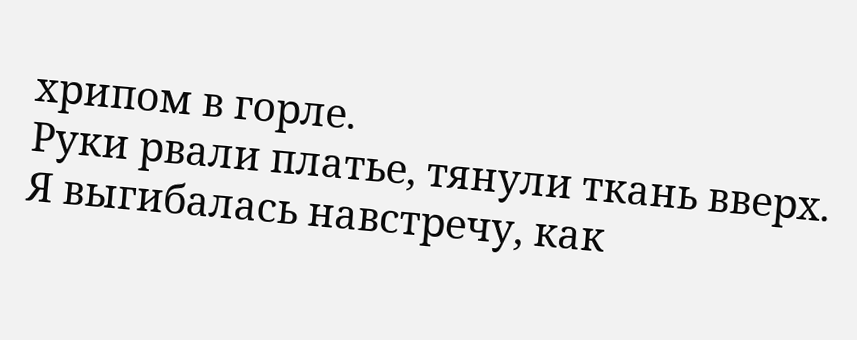хрипом в горле.
Руки рвали платье, тянули ткань вверх. Я выгибалась навстречу, как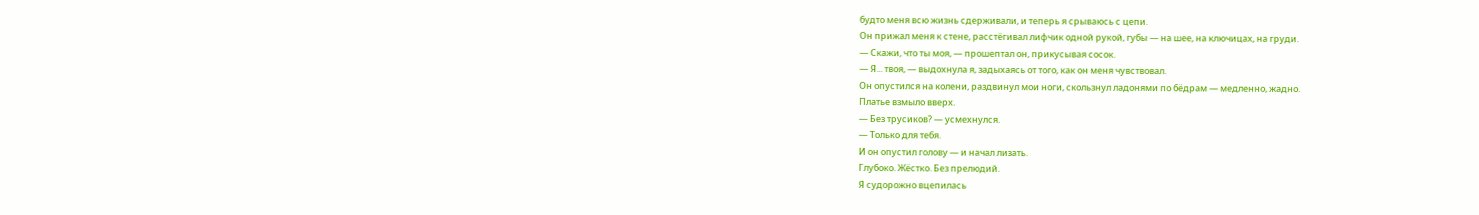будто меня всю жизнь сдерживали, и теперь я срываюсь с цепи.
Он прижал меня к стене, расстёгивал лифчик одной рукой, губы — на шее, на ключицах, на груди.
— Скажи, что ты моя, — прошептал он, прикусывая сосок.
— Я... твоя, — выдохнула я, задыхаясь от того, как он меня чувствовал.
Он опустился на колени, раздвинул мои ноги, скользнул ладонями по бёдрам — медленно, жадно.
Платье взмыло вверх.
— Без трусиков? — усмехнулся.
— Только для тебя.
И он опустил голову — и начал лизать.
Глубоко. Жёстко. Без прелюдий.
Я судорожно вцепилась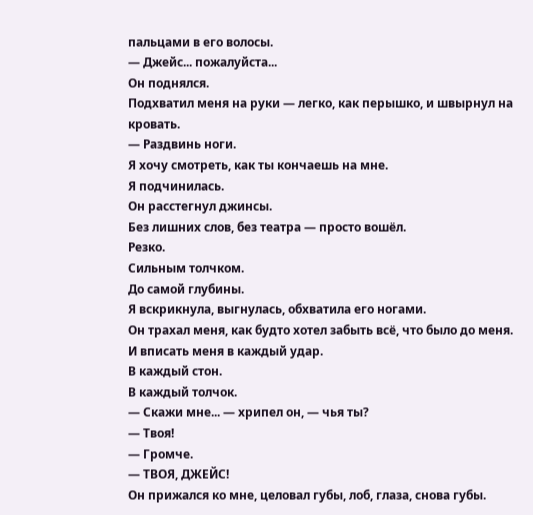пальцами в его волосы.
— Джейс... пожалуйста...
Он поднялся.
Подхватил меня на руки — легко, как перышко, и швырнул на кровать.
— Раздвинь ноги.
Я хочу смотреть, как ты кончаешь на мне.
Я подчинилась.
Он расстегнул джинсы.
Без лишних слов, без театра — просто вошёл.
Резко.
Сильным толчком.
До самой глубины.
Я вскрикнула, выгнулась, обхватила его ногами.
Он трахал меня, как будто хотел забыть всё, что было до меня.
И вписать меня в каждый удар.
В каждый стон.
В каждый толчок.
— Скажи мне... — хрипел он, — чья ты?
— Твоя!
— Громче.
— ТВОЯ, ДЖЕЙС!
Он прижался ко мне, целовал губы, лоб, глаза, снова губы.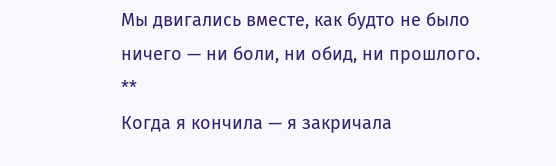Мы двигались вместе, как будто не было ничего — ни боли, ни обид, ни прошлого.
**
Когда я кончила — я закричала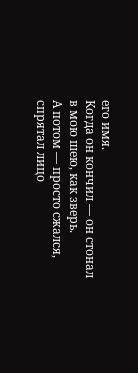его имя.
Когда он кончил — он стонал в мою шею, как зверь.
А потом — просто сжался, спрятал лицо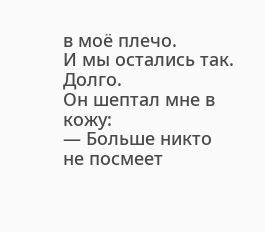в моё плечо.
И мы остались так.
Долго.
Он шептал мне в кожу:
— Больше никто не посмеет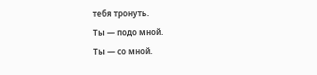тебя тронуть.
Ты — подо мной.
Ты — со мной.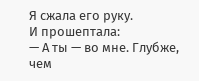Я сжала его руку.
И прошептала:
— А ты — во мне. Глубже, чем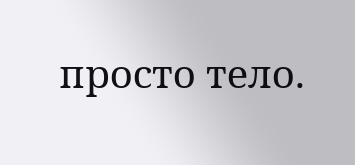просто тело.